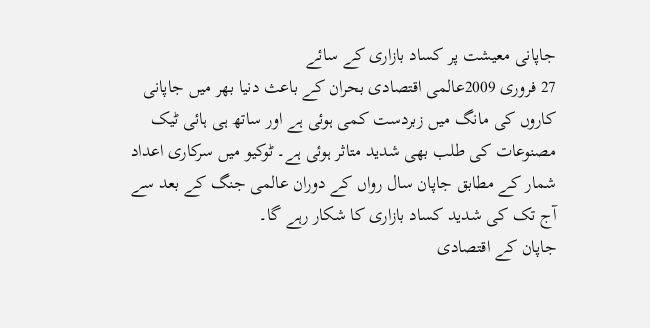جاپانی معیشت پر کساد بازاری کے سائے
27 فروری 2009عالمی اقتصادی بحران کے باعث دنیا بھر میں جاپانی کاروں کی مانگ میں زبردست کمی ہوئی ہے اور ساتھ ہی ہائی ٹیک مصنوعات کی طلب بھی شدید متاثر ہوئی ہے۔ ٹوکیو میں سرکاری اعداد شمار کے مطابق جاپان سال رواں کے دوران عالمی جنگ کے بعد سے آج تک کی شدید کساد بازاری کا شکار رہے گا۔
جاپان کے اقتصادی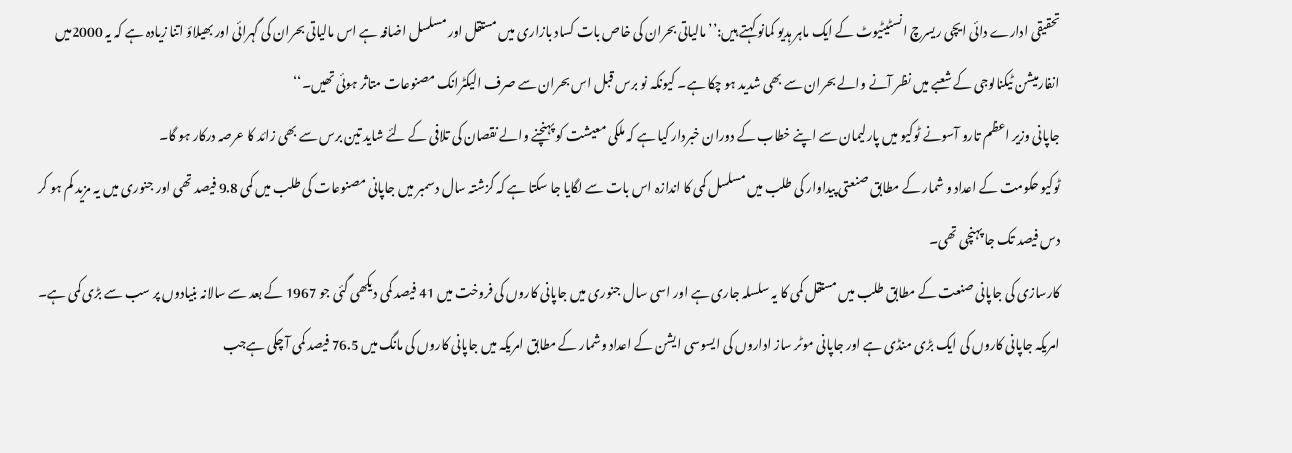تحقیقی ادارے دائی ایچی ریسرچ انسٹیٹیوٹ کے ایک ماہر ہِدیو کمانو کہتے ہیں:’’ مالیاتی بحران کی خاص بات کساد بازاری میں مستقل اور مسلسل اضافہ ہے اس مالیاتی بحران کی گہرائی اور بھیلاؤ اتنا زیادہ ہے کہ یہ 2000میں انفارمیشن ٹیکنالوجی کے شعبے میں نظر آنے والے بحران سے بھی شدید ہو چکا ہے۔ کیونکہ نو برس قبل اس بحران سے صرف الیکٹرانک مصنوعات متاثر ہوئی تھیں۔‘‘
جاپانی وزیر اعظم تارو آسونے ٹوکیو میں پارلیمان سے اپنے خطاب کے دوران خبردار کیا ہے کہ ملکی معیشت کو پہنچنے والے نقصان کی تلافی کے لئے شاید تین برس سے بھی زائد کا عرصہ درکار ہو گا۔
ٹوکیو حکومت کے اعداد و شمار کے مطابق صنعتی پیداوار کی طلب میں مسلسل کمی کا اندازہ اس بات سے لگایا جا سکتا ہے کہ گزشتہ سال دسمبر میں جاپانی مصنوعات کی طلب میں کمی 9.8 فیصد تھی اور جنوری میں یہ مزید کم ہو کر دس فیصد تک جا پہنچی تھی۔
کارسازی کی جاپانی صنعت کے مطابق طلب میں مستقل کمی کا یہ سلسلہ جاری ہے اور اسی سال جنوری میں جاپانی کاروں کی فروخت میں 41 فیصد کمی دیکھی گئی جو 1967 کے بعد سے سالانہ بنیادوں پر سب سے بڑی کمی ہے۔
امریکہ جاپانی کاروں کی ایک بڑی منڈی ہے اور جاپانی موٹر ساز اداروں کی ایسوسی ایشن کے اعداد وشمار کے مطابق امریکہ میں جاپانی کاروں کی مانگ میں 76.5 فیصد کمی آ چکی ہےجب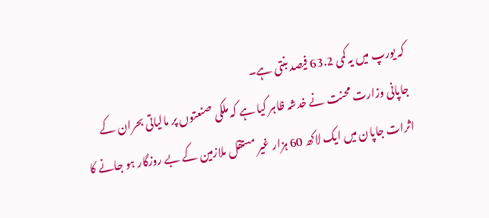کہ یورپ میں یہ کمی 63.2 فیصد بنتی ہے۔
جاپانی وزارت محنت نے خدشہ ظاہر کیا ہے کہ ملکی صنعتوں پر مالیاتی بحران کے اثرات جاپان میں ایک لاکھ 60 ہزار غیر مستقل ملازمین کے بے روزگار ہو جانے کا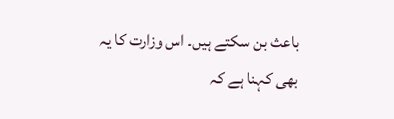باعث بن سکتے ہیں۔ اس وزارت کا یہ بھی کہنا ہے کہ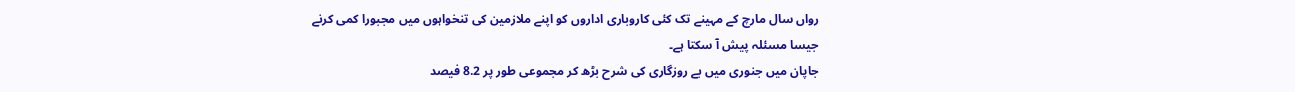رواں سال مارچ کے مہینے تک کئی کاروباری اداروں کو اپنے ملازمین کی تنخواہوں میں مجبورا کمی کرنے جیسا مسئلہ پیش آ سکتا ہے۔
جاپان میں جنوری میں بے روزگاری کی شرح بڑھ کر مجموعی طور پر 8.2 فیصد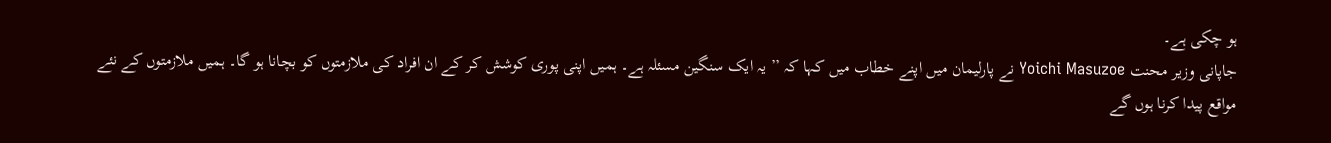ہو چکی ہے۔
جاپانی وزیر محنت Yoichi Masuzoe نے پارلیمان میں اپنے خطاب میں کہا کہ ’’ یہ ایک سنگین مسئلہ ہے۔ ہمیں اپنی پوری کوشش کر کے ان افراد کی ملازمتوں کو بچانا ہو گا۔ ہمیں ملازمتوں کے نئے مواقع پیدا کرنا ہوں گے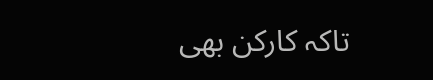تاکہ کارکن بھی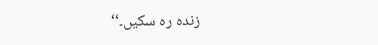زندہ رہ سکیں۔‘‘